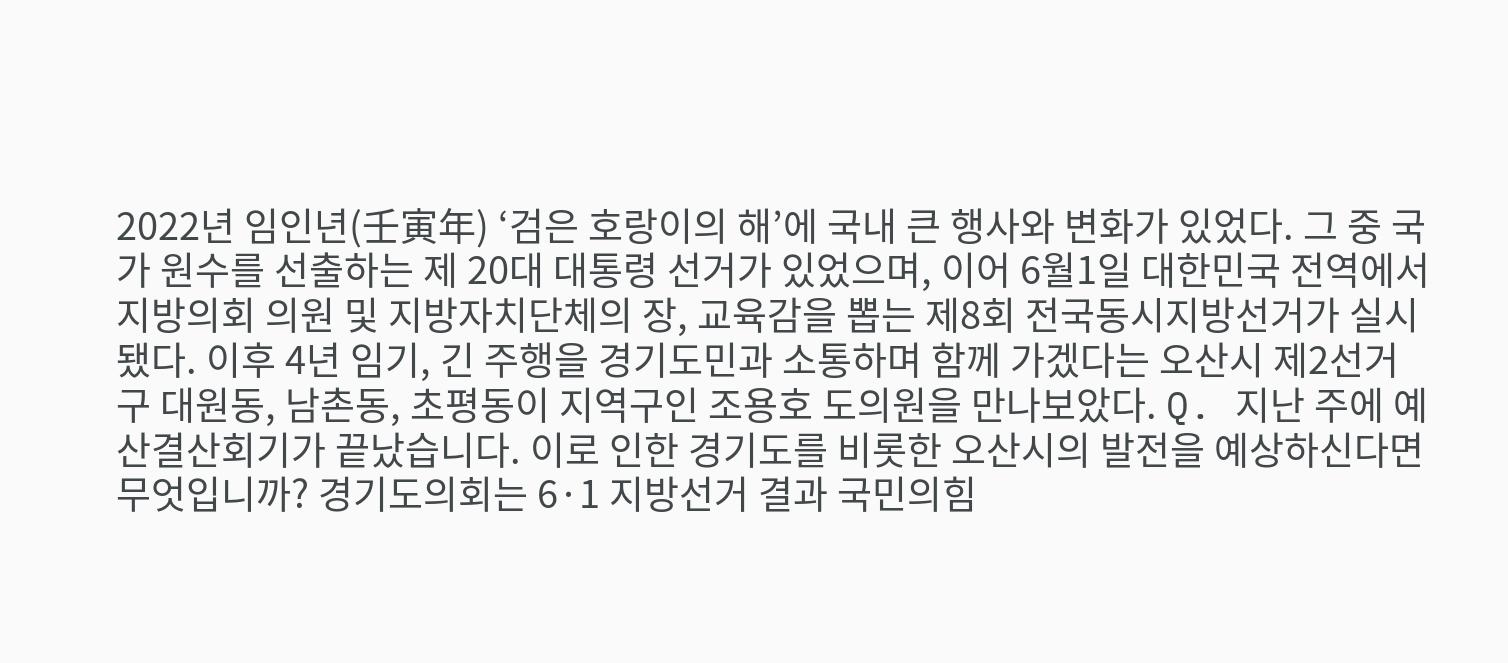2022년 임인년(壬寅年) ‘검은 호랑이의 해’에 국내 큰 행사와 변화가 있었다. 그 중 국가 원수를 선출하는 제 20대 대통령 선거가 있었으며, 이어 6월1일 대한민국 전역에서 지방의회 의원 및 지방자치단체의 장, 교육감을 뽑는 제8회 전국동시지방선거가 실시됐다. 이후 4년 임기, 긴 주행을 경기도민과 소통하며 함께 가겠다는 오산시 제2선거구 대원동, 남촌동, 초평동이 지역구인 조용호 도의원을 만나보았다. Q. 지난 주에 예산결산회기가 끝났습니다. 이로 인한 경기도를 비롯한 오산시의 발전을 예상하신다면 무엇입니까? 경기도의회는 6·1 지방선거 결과 국민의힘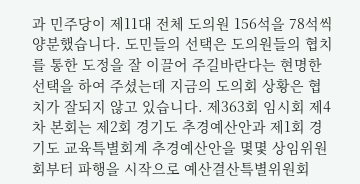과 민주당이 제11대 전체 도의원 156석을 78석씩 양분했습니다. 도민들의 선택은 도의원들의 협치를 통한 도정을 잘 이끌어 주길바란다는 현명한 선택을 하여 주셨는데 지금의 도의회 상황은 협치가 잘되지 않고 있습니다. 제363회 임시회 제4차 본회는 제2회 경기도 추경예산안과 제1회 경기도 교육특별회계 추경예산안을 몇몇 상임위원회부터 파행을 시작으로 예산결산특별위원회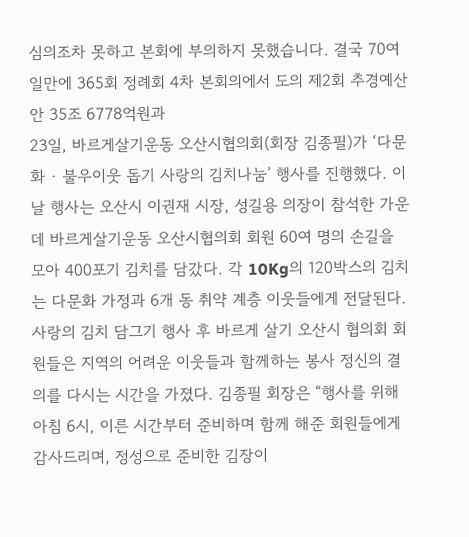심의조차 못하고 본회에 부의하지 못했습니다. 결국 70여일만에 365회 정례회 4차 본회의에서 도의 제2회 추경예산안 35조 6778억원과
23일, 바르게살기운동 오산시협의회(회장 김종필)가 ‘다문화 · 불우이웃 돕기 사랑의 김치나눔’ 행사를 진행했다. 이날 행사는 오산시 이권재 시장, 성길용 의장이 참석한 가운데 바르게살기운동 오산시협의회 회원 60여 명의 손길을 모아 400포기 김치를 담갔다. 각 10Kg의 120박스의 김치는 다문화 가정과 6개 동 취약 계층 이웃들에게 전달된다. 사랑의 김치 담그기 행사 후 바르게 살기 오산시 협의회 회원들은 지역의 어려운 이웃들과 함께하는 봉사 정신의 결의를 다시는 시간을 가졌다. 김종필 회장은 “행사를 위해 아침 6시, 이른 시간부터 준비하며 함께 해준 회원들에게 감사드리며, 정성으로 준비한 김장이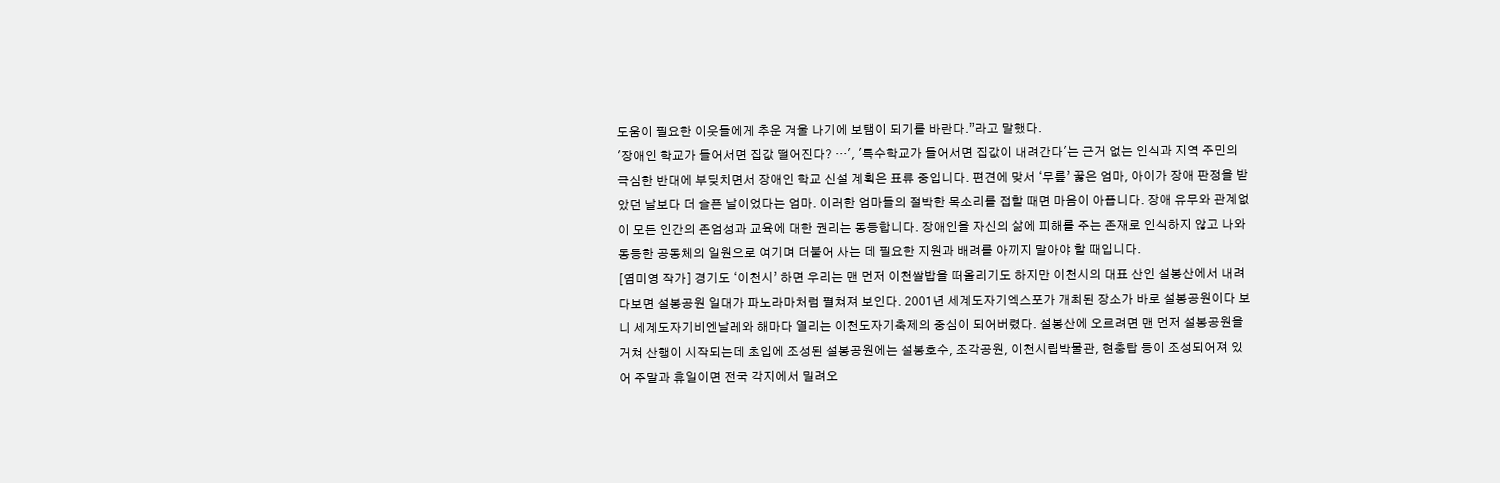도움이 필요한 이웃들에게 추운 겨울 나기에 보탬이 되기를 바란다.”라고 말했다.
'장애인 학교가 들어서면 집값 떨어진다? …', '특수학교가 들어서면 집값이 내려간다'는 근거 없는 인식과 지역 주민의 극심한 반대에 부딪치면서 장애인 학교 신설 계획은 표류 중입니다. 편견에 맞서 ‘무릎’ 꿇은 엄마, 아이가 장애 판정을 받았던 날보다 더 슬픈 날이었다는 엄마. 이러한 엄마들의 절박한 목소리를 접할 때면 마음이 아픕니다. 장애 유무와 관계없이 모든 인간의 존엄성과 교육에 대한 권리는 동등합니다. 장애인을 자신의 삶에 피해를 주는 존재로 인식하지 않고 나와 동등한 공동체의 일원으로 여기며 더불어 사는 데 필요한 지원과 배려를 아끼지 말아야 할 때입니다.
[염미영 작가] 경기도 ‘이천시’ 하면 우리는 맨 먼저 이천쌀밥을 떠올리기도 하지만 이천시의 대표 산인 설봉산에서 내려다보면 설봉공원 일대가 파노라마처럼 펼쳐져 보인다. 2001년 세계도자기엑스포가 개최된 장소가 바로 설봉공원이다 보니 세계도자기비엔날레와 해마다 열리는 이천도자기축제의 중심이 되어버렸다. 설봉산에 오르려면 맨 먼저 설봉공원을 거쳐 산행이 시작되는데 초입에 조성된 설봉공원에는 설봉호수, 조각공원, 이천시립박물관, 현충탑 등이 조성되어져 있어 주말과 휴일이면 전국 각지에서 밀려오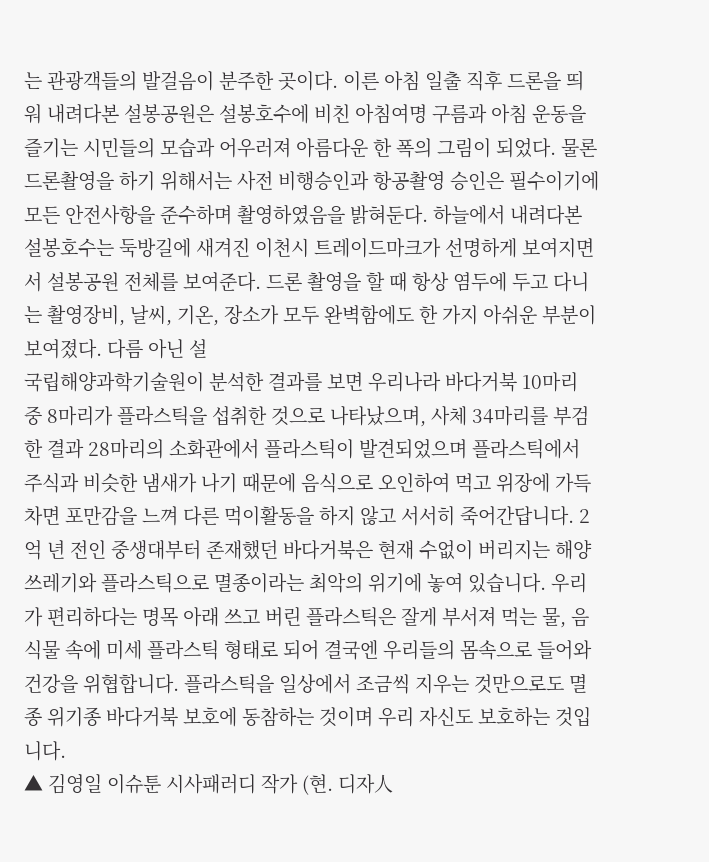는 관광객들의 발걸음이 분주한 곳이다. 이른 아침 일출 직후 드론을 띄워 내려다본 설봉공원은 설봉호수에 비친 아침여명 구름과 아침 운동을 즐기는 시민들의 모습과 어우러져 아름다운 한 폭의 그림이 되었다. 물론 드론촬영을 하기 위해서는 사전 비행승인과 항공촬영 승인은 필수이기에 모든 안전사항을 준수하며 촬영하였음을 밝혀둔다. 하늘에서 내려다본 설봉호수는 둑방길에 새겨진 이천시 트레이드마크가 선명하게 보여지면서 설봉공원 전체를 보여준다. 드론 촬영을 할 때 항상 염두에 두고 다니는 촬영장비, 날씨, 기온, 장소가 모두 완벽함에도 한 가지 아쉬운 부분이 보여졌다. 다름 아닌 설
국립해양과학기술원이 분석한 결과를 보면 우리나라 바다거북 10마리 중 8마리가 플라스틱을 섭취한 것으로 나타났으며, 사체 34마리를 부검한 결과 28마리의 소화관에서 플라스틱이 발견되었으며 플라스틱에서 주식과 비슷한 냄새가 나기 때문에 음식으로 오인하여 먹고 위장에 가득 차면 포만감을 느껴 다른 먹이활동을 하지 않고 서서히 죽어간답니다. 2억 년 전인 중생대부터 존재했던 바다거북은 현재 수없이 버리지는 해양 쓰레기와 플라스틱으로 멸종이라는 최악의 위기에 놓여 있습니다. 우리가 편리하다는 명목 아래 쓰고 버린 플라스틱은 잘게 부서져 먹는 물, 음식물 속에 미세 플라스틱 형태로 되어 결국엔 우리들의 몸속으로 들어와 건강을 위협합니다. 플라스틱을 일상에서 조금씩 지우는 것만으로도 멸종 위기종 바다거북 보호에 동참하는 것이며 우리 자신도 보호하는 것입니다.
▲ 김영일 이슈툰 시사패러디 작가 (현. 디자人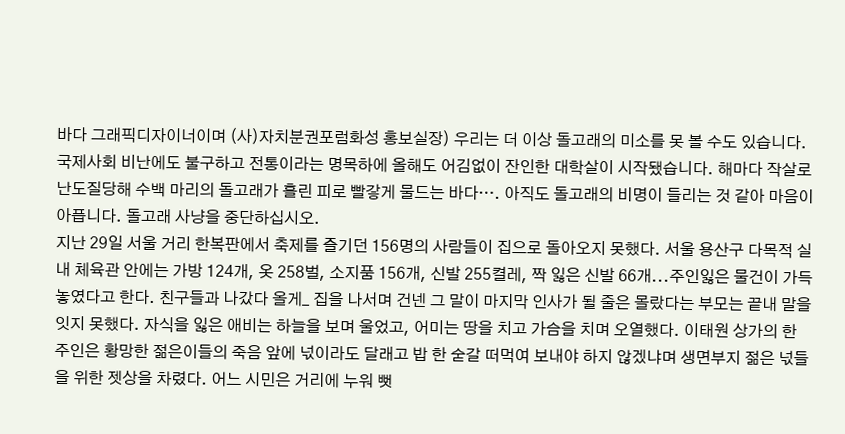바다 그래픽디자이너이며 (사)자치분권포럼화성 홍보실장) 우리는 더 이상 돌고래의 미소를 못 볼 수도 있습니다. 국제사회 비난에도 불구하고 전통이라는 명목하에 올해도 어김없이 잔인한 대학살이 시작됐습니다. 해마다 작살로 난도질당해 수백 마리의 돌고래가 흘린 피로 빨갛게 물드는 바다…. 아직도 돌고래의 비명이 들리는 것 같아 마음이 아픕니다. 돌고래 사냥을 중단하십시오.
지난 29일 서울 거리 한복판에서 축제를 즐기던 156명의 사람들이 집으로 돌아오지 못했다. 서울 용산구 다목적 실내 체육관 안에는 가방 124개, 옷 258벌, 소지품 156개, 신발 255켤레, 짝 잃은 신발 66개...주인잃은 물건이 가득 놓였다고 한다. 친구들과 나갔다 올게_ 집을 나서며 건넨 그 말이 마지막 인사가 될 줄은 몰랐다는 부모는 끝내 말을 잇지 못했다. 자식을 잃은 애비는 하늘을 보며 울었고, 어미는 땅을 치고 가슴을 치며 오열했다. 이태원 상가의 한 주인은 황망한 젊은이들의 죽음 앞에 넋이라도 달래고 밥 한 숟갈 떠먹여 보내야 하지 않겠냐며 생면부지 젊은 넋들을 위한 젯상을 차렸다. 어느 시민은 거리에 누워 뻣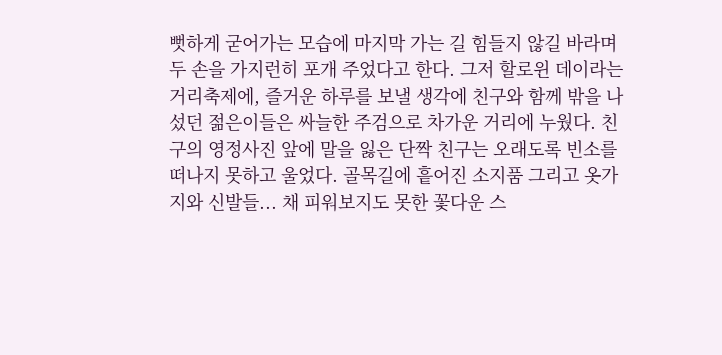뻣하게 굳어가는 모습에 마지막 가는 길 힘들지 않길 바라며 두 손을 가지런히 포개 주었다고 한다. 그저 할로윈 데이라는 거리축제에, 즐거운 하루를 보낼 생각에 친구와 함께 밖을 나섰던 젊은이들은 싸늘한 주검으로 차가운 거리에 누웠다. 친구의 영정사진 앞에 말을 잃은 단짝 친구는 오래도록 빈소를 떠나지 못하고 울었다. 골목길에 흩어진 소지품 그리고 옷가지와 신발들... 채 피워보지도 못한 꽃다운 스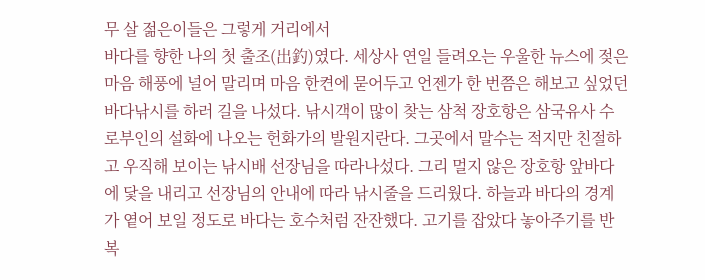무 살 젊은이들은 그렇게 거리에서
바다를 향한 나의 첫 출조(出釣)였다. 세상사 연일 들려오는 우울한 뉴스에 젖은 마음 해풍에 널어 말리며 마음 한켠에 묻어두고 언젠가 한 번쯤은 해보고 싶었던 바다낚시를 하러 길을 나섰다. 낚시객이 많이 찾는 삼척 장호항은 삼국유사 수로부인의 설화에 나오는 헌화가의 발원지란다. 그곳에서 말수는 적지만 친절하고 우직해 보이는 낚시배 선장님을 따라나섰다. 그리 멀지 않은 장호항 앞바다에 닻을 내리고 선장님의 안내에 따라 낚시줄을 드리웠다. 하늘과 바다의 경계가 옅어 보일 정도로 바다는 호수처럼 잔잔했다. 고기를 잡았다 놓아주기를 반복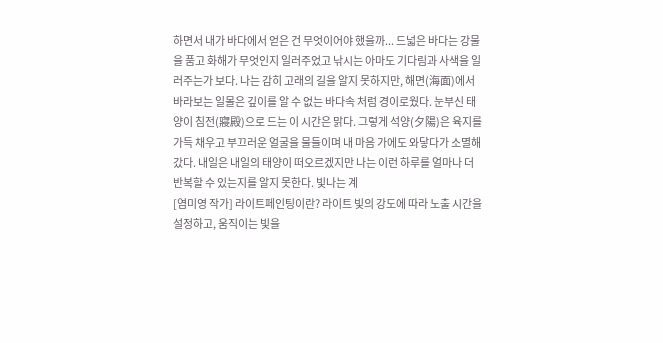하면서 내가 바다에서 얻은 건 무엇이어야 했을까... 드넓은 바다는 강물을 품고 화해가 무엇인지 일러주었고 낚시는 아마도 기다림과 사색을 일러주는가 보다. 나는 감히 고래의 길을 알지 못하지만, 해면(海面)에서 바라보는 일몰은 깊이를 알 수 없는 바다속 처럼 경이로웠다. 눈부신 태양이 침전(寢殿)으로 드는 이 시간은 맑다. 그렇게 석양(夕陽)은 육지를 가득 채우고 부끄러운 얼굴을 물들이며 내 마음 가에도 와닿다가 소멸해 갔다. 내일은 내일의 태양이 떠오르겠지만 나는 이런 하루를 얼마나 더 반복할 수 있는지를 알지 못한다. 빛나는 계
[염미영 작가] 라이트페인팅이란? 라이트 빛의 강도에 따라 노출 시간을 설정하고, 움직이는 빛을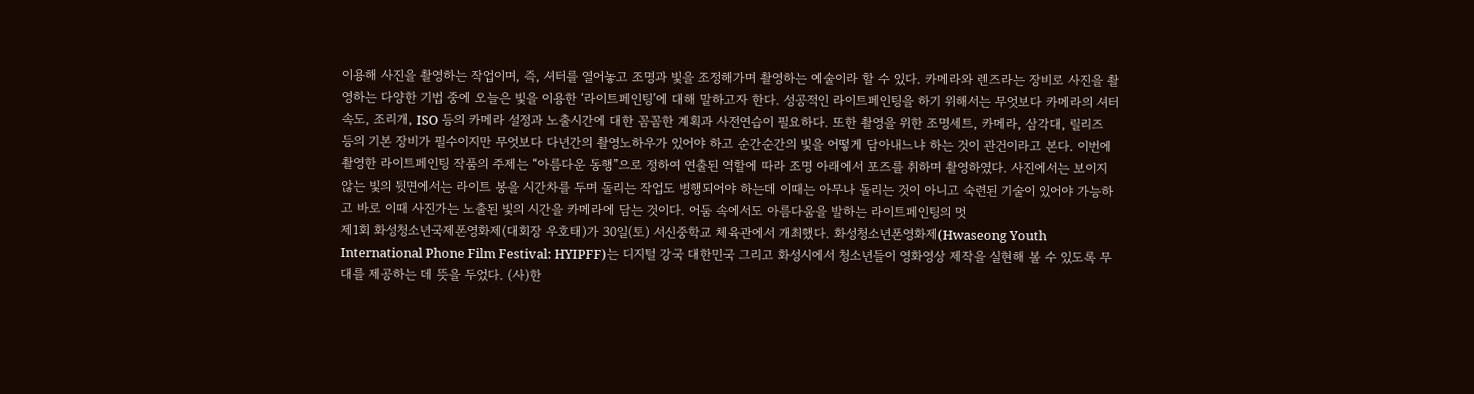이용해 사진을 촬영하는 작업이며, 즉, 셔터를 열어놓고 조명과 빛을 조정해가며 촬영하는 예술이라 할 수 있다. 카메라와 렌즈라는 장비로 사진을 촬영하는 다양한 기법 중에 오늘은 빛을 이용한 ‘라이트페인팅’에 대해 말하고자 한다. 성공적인 라이트페인팅을 하기 위해서는 무엇보다 카메라의 셔터 속도, 조리개, ISO 등의 카메라 설정과 노출시간에 대한 꼼꼼한 계획과 사전연습이 필요하다. 또한 촬영을 위한 조명세트, 카메라, 삼각대, 릴리즈 등의 기본 장비가 필수이지만 무엇보다 다년간의 촬영노하우가 있어야 하고 순간순간의 빛을 어떻게 담아내느냐 하는 것이 관건이라고 본다. 이번에 촬영한 라이트페인팅 작품의 주제는 “아름다운 동행”으로 정하여 연출된 역할에 따라 조명 아래에서 포즈를 취하며 촬영하였다. 사진에서는 보이지 않는 빛의 뒷면에서는 라이트 봉을 시간차를 두며 돌리는 작업도 병행되어야 하는데 이때는 아무나 돌리는 것이 아니고 숙련된 기술이 있어야 가능하고 바로 이때 사진가는 노출된 빛의 시간을 카메라에 담는 것이다. 어둠 속에서도 아름다움을 발하는 라이트페인팅의 멋
제1회 화성청소년국제폰영화제(대회장 우호태)가 30일(토) 서신중학교 체육관에서 개최했다. 화성청소년폰영화제(Hwaseong Youth International Phone Film Festival: HYIPFF)는 디지털 강국 대한민국 그리고 화성시에서 청소년들이 영화영상 제작을 실현해 볼 수 있도록 무대를 제공하는 데 뜻을 두었다. (사)한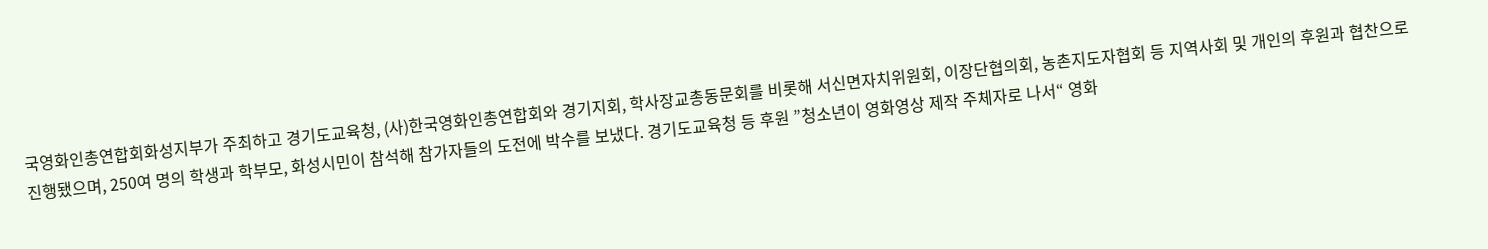국영화인총연합회화성지부가 주최하고 경기도교육청, (사)한국영화인총연합회와 경기지회, 학사장교총동문회를 비롯해 서신면자치위원회, 이장단협의회, 농촌지도자협회 등 지역사회 및 개인의 후원과 협찬으로 진행됐으며, 250여 명의 학생과 학부모, 화성시민이 참석해 참가자들의 도전에 박수를 보냈다. 경기도교육청 등 후원 ”청소년이 영화영상 제작 주체자로 나서“ 영화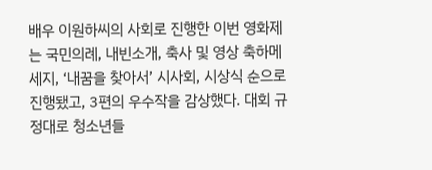배우 이원하씨의 사회로 진행한 이번 영화제는 국민의례, 내빈소개, 축사 및 영상 축하메세지, ‘내꿈을 찾아서’ 시사회, 시상식 순으로 진행됐고, 3편의 우수작을 감상했다. 대회 규정대로 청소년들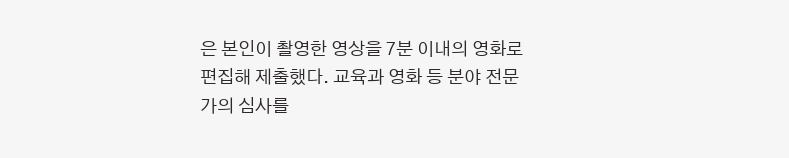은 본인이 촬영한 영상을 7분 이내의 영화로 편집해 제출했다. 교육과 영화 등 분야 전문가의 심사를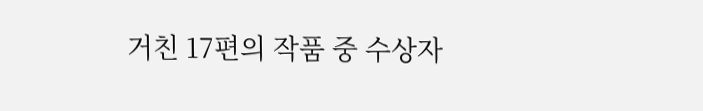거친 17편의 작품 중 수상자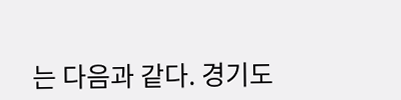는 다음과 같다. 경기도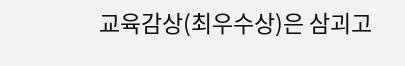교육감상(최우수상)은 삼괴고